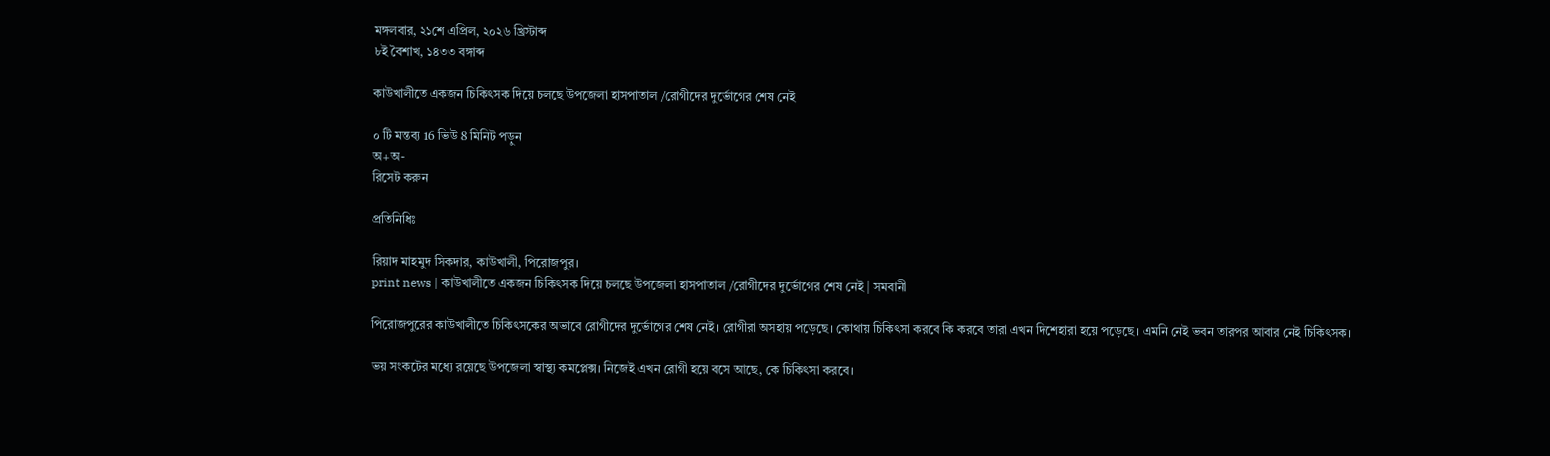মঙ্গলবার, ২১শে এপ্রিল, ২০২৬ খ্রিস্টাব্দ
৮ই বৈশাখ, ১৪৩৩ বঙ্গাব্দ

কাউখালীতে একজন চিকিৎসক দিয়ে চলছে উপজেলা হাসপাতাল /রোগীদের দুর্ভোগের শেষ নেই

০ টি মন্তব্য 16 ভিউ 8 মিনিট পড়ুন
অ+অ-
রিসেট করুন

প্রতিনিধিঃ

রিয়াদ মাহমুদ সিকদার, কাউখালী, পিরোজপুর।
print news | কাউখালীতে একজন চিকিৎসক দিয়ে চলছে উপজেলা হাসপাতাল /রোগীদের দুর্ভোগের শেষ নেই | সমবানী

পিরোজপুরের কাউখালীতে চিকিৎসকের অভাবে রোগীদের দুর্ভোগের শেষ নেই। রোগীরা অসহায় পড়েছে। কোথায় চিকিৎসা করবে কি করবে তারা এখন দিশেহারা হয়ে পড়েছে। এমনি নেই ভবন তারপর আবার নেই চিকিৎসক।

ভয় সংকটের মধ্যে রয়েছে উপজেলা স্বাস্থ্য কমপ্লেক্স। নিজেই এখন রোগী হয়ে বসে আছে, কে চিকিৎসা করবে।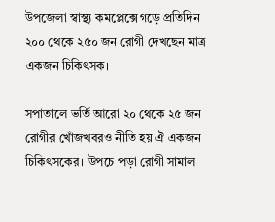উপজেলা স্বাস্থ্য কমপ্লেক্সে গড়ে প্রতিদিন ২০০ থেকে ২৫০ জন রোগী দেখছেন মাত্র একজন চিকিৎসক।

সপাতালে ভর্তি আরো ২০ থেকে ২৫ জন রোগীর খোঁজখবরও নীতি হয় ঐ একজন চিকিৎসকের। উপচে পড়া রোগী সামাল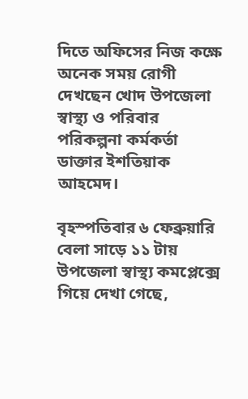দিতে অফিসের নিজ কক্ষে অনেক সময় রোগী দেখছেন খোদ উপজেলা স্বাস্থ্য ও পরিবার পরিকল্পনা কর্মকর্তা ডাক্তার ইশতিয়াক আহমেদ।

বৃহস্পতিবার ৬ ফেব্রুয়ারি বেলা সাড়ে ১১ টায় উপজেলা স্বাস্থ্য কমপ্লেক্সে গিয়ে দেখা গেছে,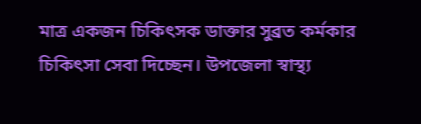মাত্র একজন চিকিৎসক ডাক্তার সুব্রত কর্মকার চিকিৎসা সেবা দিচ্ছেন। উপজেলা স্বাস্থ্য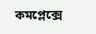কমপ্লেক্সে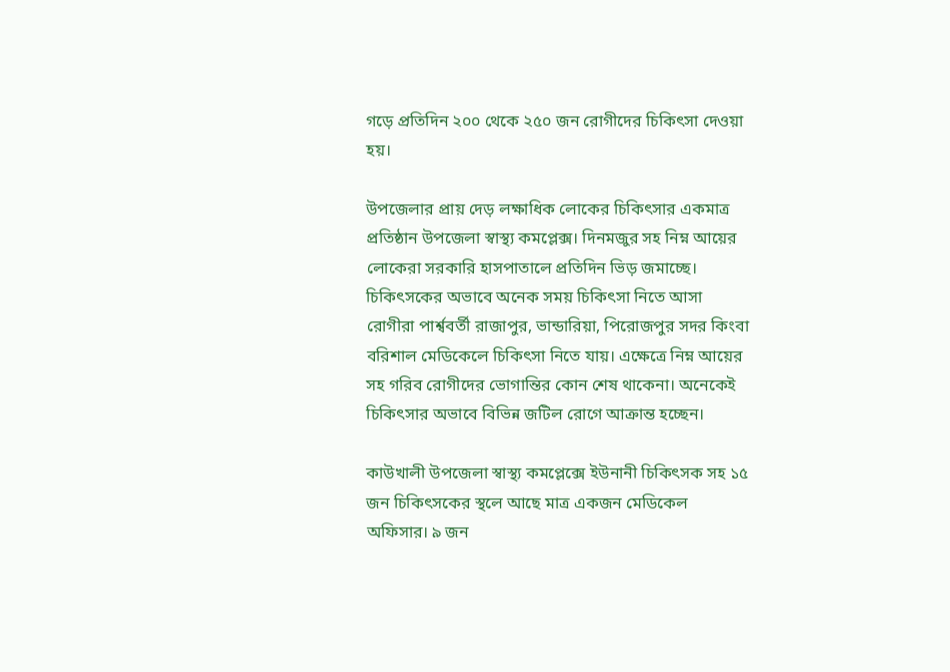গড়ে প্রতিদিন ২০০ থেকে ২৫০ জন রোগীদের চিকিৎসা দেওয়া হয়।

উপজেলার প্রায় দেড় লক্ষাধিক লোকের চিকিৎসার একমাত্র প্রতিষ্ঠান উপজেলা স্বাস্থ্য কমপ্লেক্স। দিনমজুর সহ নিম্ন আয়ের লোকেরা সরকারি হাসপাতালে প্রতিদিন ভিড় জমাচ্ছে। চিকিৎসকের অভাবে অনেক সময় চিকিৎসা নিতে আসা রোগীরা পার্শ্ববর্তী রাজাপুর, ভান্ডারিয়া, পিরোজপুর সদর কিংবা বরিশাল মেডিকেলে চিকিৎসা নিতে যায়। এক্ষেত্রে নিম্ন আয়ের সহ গরিব রোগীদের ভোগান্তির কোন শেষ থাকেনা। অনেকেই চিকিৎসার অভাবে বিভিন্ন জটিল রোগে আক্রান্ত হচ্ছেন।

কাউখালী উপজেলা স্বাস্থ্য কমপ্লেক্সে ইউনানী চিকিৎসক সহ ১৫ জন চিকিৎসকের স্থলে আছে মাত্র একজন মেডিকেল অফিসার। ৯ জন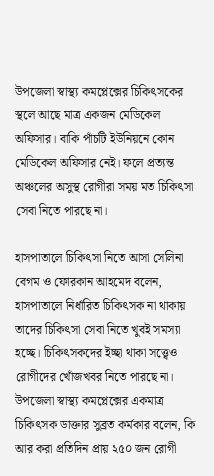উপজেলা স্বাস্থ্য কমপ্লেক্সের চিকিৎসকের স্থলে আছে মাত্র একজন মেডিকেল অফিসার। বাকি পাঁচটি ইউনিয়নে কোন মেডিকেল অফিসার নেই। ফলে প্রত্যন্ত অঞ্চলের অসুস্থ রোগীরা সময় মত চিকিৎসা সেবা নিতে পারছে না।

হাসপাতালে চিকিৎসা নিতে আসা সেলিনা বেগম ও ফোরকান আহমেদ বলেন, হাসপাতালে নির্ধারিত চিকিৎসক না থাকায় তাদের চিকিৎসা সেবা নিতে খুবই সমস্যা হচ্ছে। চিকিৎসকদের ইচ্ছা থাকা সত্ত্বেও রোগীদের খোঁজখবর নিতে পারছে না। উপজেলা স্বাস্থ্য কমপ্লেক্সের একমাত্র চিকিৎসক ডাক্তার সুব্রত কর্মকার বলেন, কি আর করা প্রতিদিন প্রায় ২৫০ জন রোগী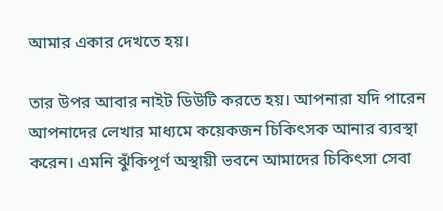আমার একার দেখতে হয়।

তার উপর আবার নাইট ডিউটি করতে হয়। আপনারা যদি পারেন আপনাদের লেখার মাধ্যমে কয়েকজন চিকিৎসক আনার ব্যবস্থা করেন। এমনি ঝুঁকিপূর্ণ অস্থায়ী ভবনে আমাদের চিকিৎসা সেবা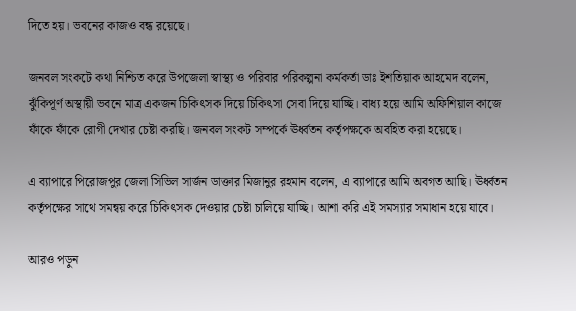দিতে হয়। ভবনের কাজও বন্ধ রয়েছে।

জনবল সংকটে কথা নিশ্চিত করে উপজেলা স্বাস্থ্য ও পরিবার পরিকল্পনা কর্মকর্তা ডাঃ ইশতিয়াক আহমেদ বলেন, ঝুঁকিপূর্ণ অস্থায়ী ভবনে মাত্র একজন চিকিৎসক দিয়ে চিকিৎসা সেবা দিয়ে যাচ্ছি। বাধ্য হয়ে আমি অফিশিয়াল কাজে ফাঁকে ফাঁকে রোগী দেখার চেষ্টা করছি। জনবল সংকট সম্পর্কে ঊর্ধ্বতন কর্তৃপক্ষকে অবহিত করা হয়েছে।

এ ব্যাপারে পিরোজপুর জেলা সিভিল সার্জন ডাক্তার মিজানুর রহমান বলেন, এ ব্যাপারে আমি অবগত আছি। ঊর্ধ্বতন কর্তৃপক্ষের সাথে সমন্বয় করে চিকিৎসক দেওয়ার চেষ্টা চালিয়ে যাচ্ছি। আশা করি এই সমস্যার সমাধান হয়ে যাবে।

আরও পড়ুন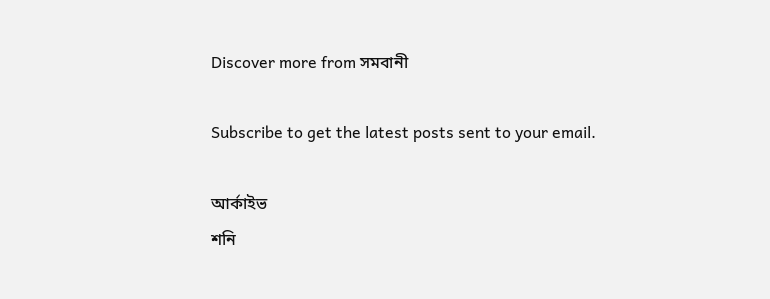Discover more from সমবানী

Subscribe to get the latest posts sent to your email.

আর্কাইভ
শনি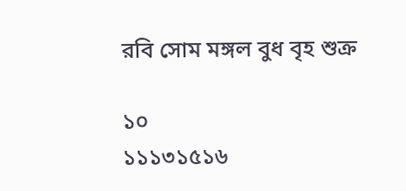রবি সোম মঙ্গল বুধ বৃহ শুক্র

১০
১১১৩১৫১৬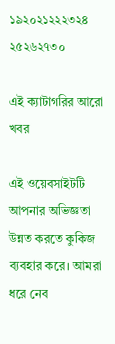১৯২০২১২২২৩২৪
২৫২৬২৭৩০

এই ক্যাটাগরির আরো খবর

এই ওয়েবসাইটটি আপনার অভিজ্ঞতা উন্নত করতে কুকিজ ব্যবহার করে। আমরা ধরে নেব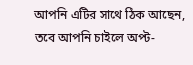আপনি এটির সাথে ঠিক আছেন, তবে আপনি চাইলে অপ্ট-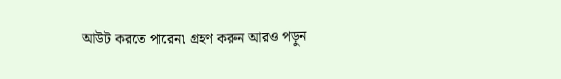আউট করতে পারেন৷ গ্রহণ করুন আরও পড়ুন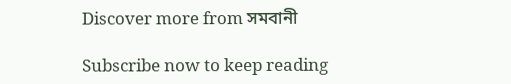Discover more from সমবানী

Subscribe now to keep reading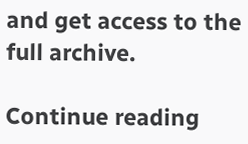and get access to the full archive.

Continue reading